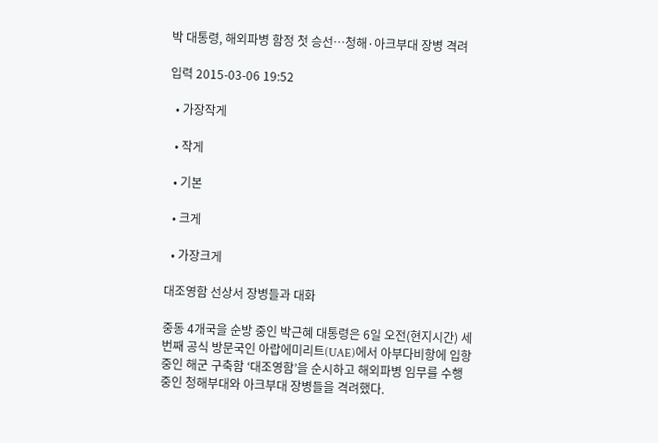박 대통령, 해외파병 함정 첫 승선…청해·아크부대 장병 격려

입력 2015-03-06 19:52

  • 가장작게

  • 작게

  • 기본

  • 크게

  • 가장크게

대조영함 선상서 장병들과 대화

중동 4개국을 순방 중인 박근혜 대통령은 6일 오전(현지시간) 세번째 공식 방문국인 아랍에미리트(UAE)에서 아부다비항에 입항 중인 해군 구축함 ‘대조영함’을 순시하고 해외파병 임무를 수행 중인 청해부대와 아크부대 장병들을 격려했다.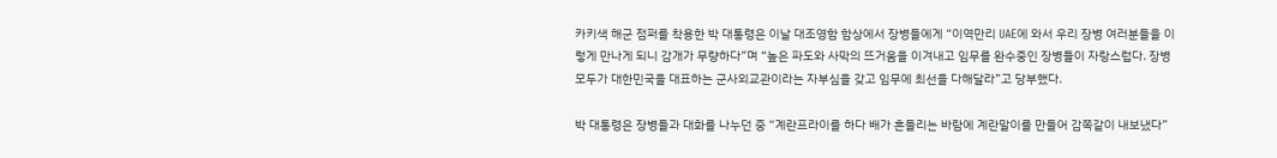카키색 해군 점퍼를 착용한 박 대통령은 이날 대조영함 함상에서 장병들에게 “이역만리 UAE에 와서 우리 장병 여러분들을 이렇게 만나게 되니 감개가 무량하다”며 “높은 파도와 사막의 뜨거움을 이겨내고 임무를 완수중인 장병들이 자랑스럽다. 장병 모두가 대한민국을 대표하는 군사외교관이라는 자부심을 갖고 임무에 최선을 다해달라”고 당부했다.

박 대통령은 장병들과 대화를 나누던 중 “계란프라이를 하다 배가 흔들리는 바람에 계란말이를 만들어 감쪽같이 내보냈다”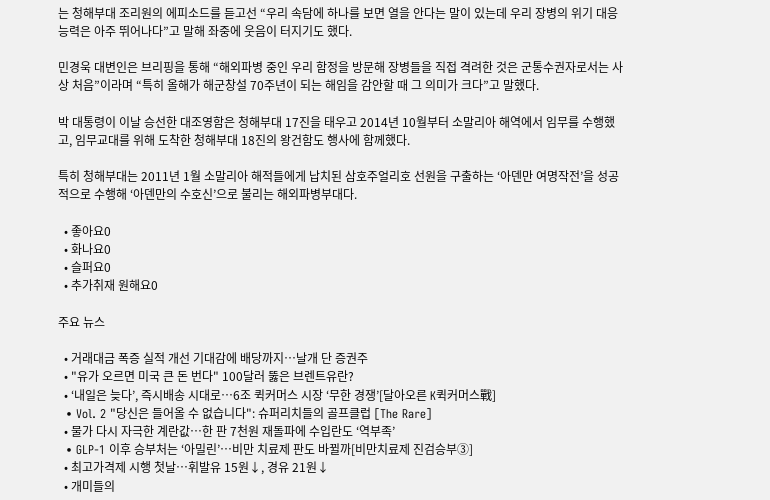는 청해부대 조리원의 에피소드를 듣고선 “우리 속담에 하나를 보면 열을 안다는 말이 있는데 우리 장병의 위기 대응능력은 아주 뛰어나다”고 말해 좌중에 웃음이 터지기도 했다.

민경욱 대변인은 브리핑을 통해 “해외파병 중인 우리 함정을 방문해 장병들을 직접 격려한 것은 군통수권자로서는 사상 처음”이라며 “특히 올해가 해군창설 70주년이 되는 해임을 감안할 때 그 의미가 크다”고 말했다.

박 대통령이 이날 승선한 대조영함은 청해부대 17진을 태우고 2014년 10월부터 소말리아 해역에서 임무를 수행했고, 임무교대를 위해 도착한 청해부대 18진의 왕건함도 행사에 함께했다.

특히 청해부대는 2011년 1월 소말리아 해적들에게 납치된 삼호주얼리호 선원을 구출하는 ‘아덴만 여명작전’을 성공적으로 수행해 ‘아덴만의 수호신’으로 불리는 해외파병부대다.

  • 좋아요0
  • 화나요0
  • 슬퍼요0
  • 추가취재 원해요0

주요 뉴스

  • 거래대금 폭증 실적 개선 기대감에 배당까지…날개 단 증권주
  • "유가 오르면 미국 큰 돈 번다" 100달러 뚫은 브렌트유란?
  • ‘내일은 늦다’, 즉시배송 시대로⋯6조 퀵커머스 시장 ‘무한 경쟁’[달아오른 K퀵커머스戰]
  • Vol. 2 "당신은 들어올 수 없습니다": 슈퍼리치들의 골프클럽 [The Rare]
  • 물가 다시 자극한 계란값…한 판 7천원 재돌파에 수입란도 ‘역부족’
  • GLP-1 이후 승부처는 ‘아밀린’…비만 치료제 판도 바뀔까[비만치료제 진검승부③]
  • 최고가격제 시행 첫날⋯휘발유 15원↓, 경유 21원↓
  • 개미들의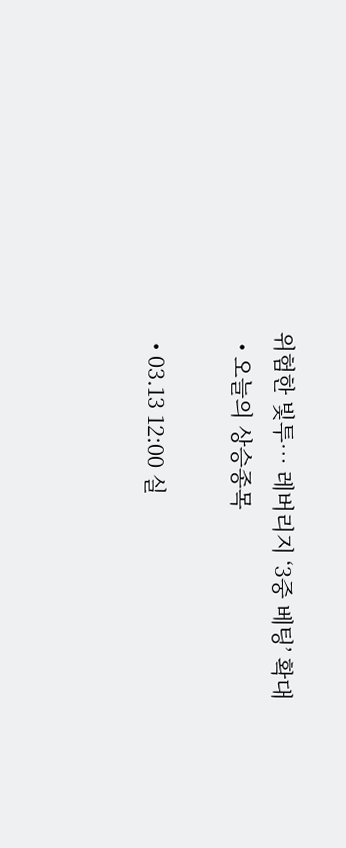위험한 빛투⋯ 레버리지 ‘3중 베팅’ 확대
  • 오늘의 상승종목

  • 03.13 12:00 실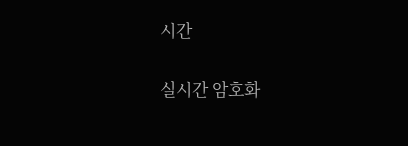시간

실시간 암호화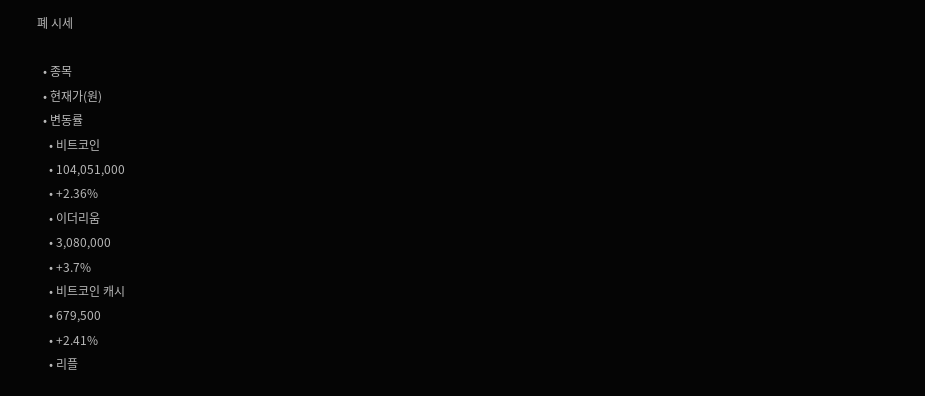폐 시세

  • 종목
  • 현재가(원)
  • 변동률
    • 비트코인
    • 104,051,000
    • +2.36%
    • 이더리움
    • 3,080,000
    • +3.7%
    • 비트코인 캐시
    • 679,500
    • +2.41%
    • 리플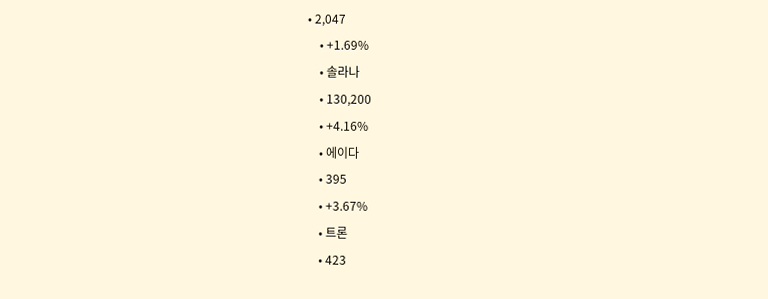• 2,047
    • +1.69%
    • 솔라나
    • 130,200
    • +4.16%
    • 에이다
    • 395
    • +3.67%
    • 트론
    • 423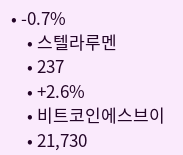• -0.7%
    • 스텔라루멘
    • 237
    • +2.6%
    • 비트코인에스브이
    • 21,730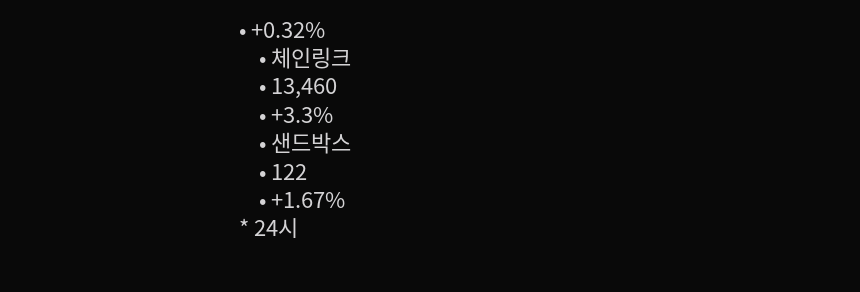• +0.32%
    • 체인링크
    • 13,460
    • +3.3%
    • 샌드박스
    • 122
    • +1.67%
* 24시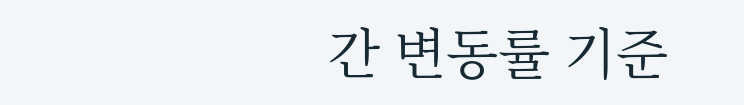간 변동률 기준